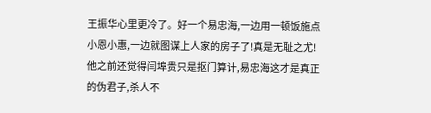王振华心里更冷了。好一个易忠海,一边用一顿饭施点小恩小惠,一边就图谋上人家的房子了!真是无耻之尤!
他之前还觉得闫埠贵只是抠门算计,易忠海这才是真正的伪君子,杀人不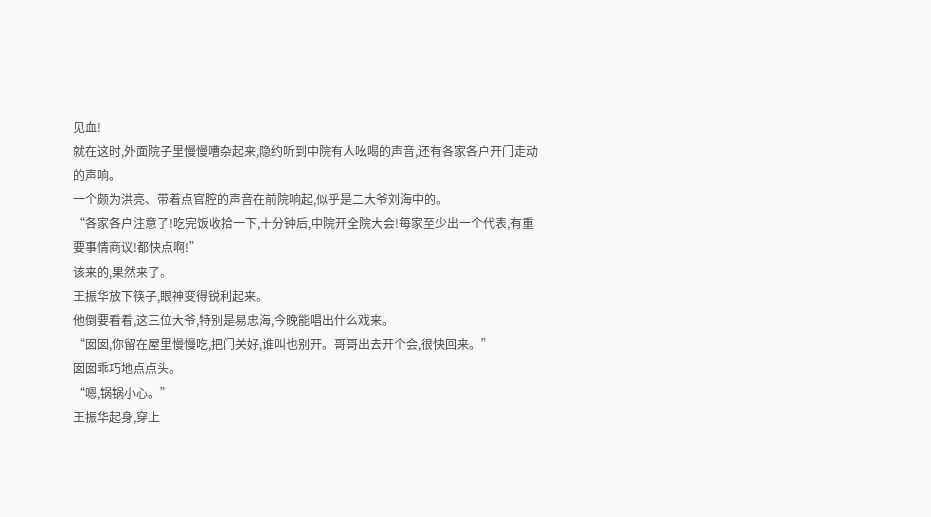见血!
就在这时,外面院子里慢慢嘈杂起来,隐约听到中院有人吆喝的声音,还有各家各户开门走动的声响。
一个颇为洪亮、带着点官腔的声音在前院响起,似乎是二大爷刘海中的。
“各家各户注意了!吃完饭收拾一下,十分钟后,中院开全院大会!每家至少出一个代表,有重要事情商议!都快点啊!”
该来的,果然来了。
王振华放下筷子,眼神变得锐利起来。
他倒要看看,这三位大爷,特别是易忠海,今晚能唱出什么戏来。
“囡囡,你留在屋里慢慢吃,把门关好,谁叫也别开。哥哥出去开个会,很快回来。”
囡囡乖巧地点点头。
“嗯,锅锅小心。”
王振华起身,穿上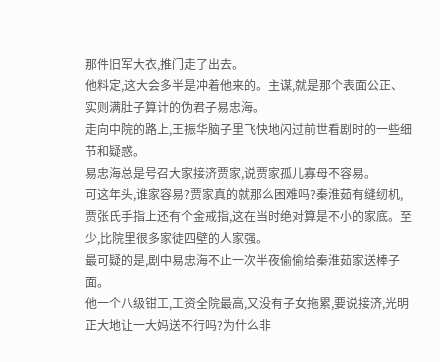那件旧军大衣,推门走了出去。
他料定,这大会多半是冲着他来的。主谋,就是那个表面公正、实则满肚子算计的伪君子易忠海。
走向中院的路上,王振华脑子里飞快地闪过前世看剧时的一些细节和疑惑。
易忠海总是号召大家接济贾家,说贾家孤儿寡母不容易。
可这年头,谁家容易?贾家真的就那么困难吗?秦淮茹有缝纫机,贾张氏手指上还有个金戒指,这在当时绝对算是不小的家底。至少,比院里很多家徒四壁的人家强。
最可疑的是,剧中易忠海不止一次半夜偷偷给秦淮茹家送棒子面。
他一个八级钳工,工资全院最高,又没有子女拖累,要说接济,光明正大地让一大妈送不行吗?为什么非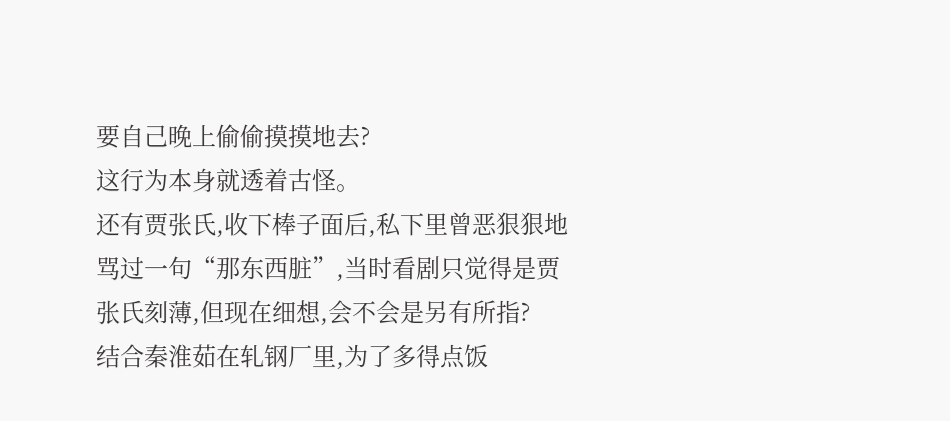要自己晚上偷偷摸摸地去?
这行为本身就透着古怪。
还有贾张氏,收下棒子面后,私下里曾恶狠狠地骂过一句“那东西脏”,当时看剧只觉得是贾张氏刻薄,但现在细想,会不会是另有所指?
结合秦淮茹在轧钢厂里,为了多得点饭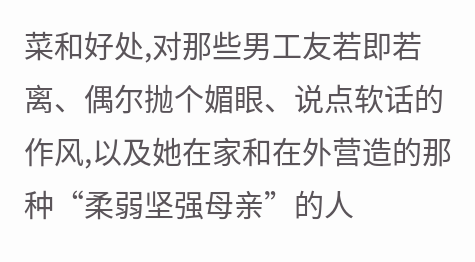菜和好处,对那些男工友若即若离、偶尔抛个媚眼、说点软话的作风,以及她在家和在外营造的那种“柔弱坚强母亲”的人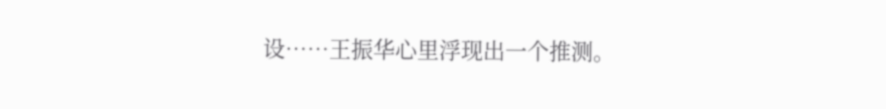设……王振华心里浮现出一个推测。